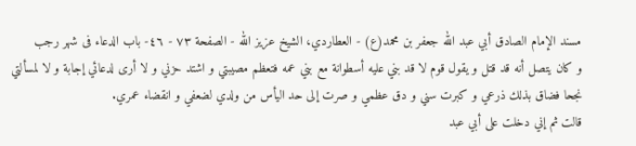مسند الإمام الصادق أبي عبد الله جعفر بن محمد(ع) - العطاردي، الشيخ عزيز الله - الصفحة ٧٣ - ٤٦- باب الدعاء فى شهر رجب
و كان يتصل أنه قد قتل و يقول قوم لا قد بني عليه أسطوانة مع بني عمه فتعظم مصيبتي و اشتد حزني و لا أرى لدعائي إجابة و لا لمسألتي نجحا فضاق بذلك ذرعي و كبرت سني و دق عظمي و صرت إلى حد اليأس من ولدي لضعفي و انقضاء عمري.
قالت ثم إني دخلت على أبي عبد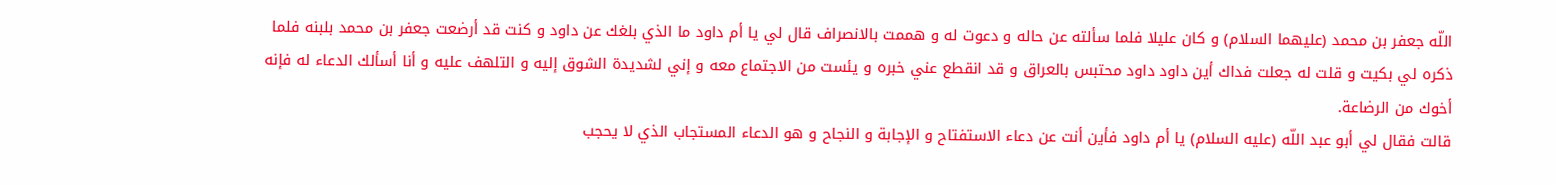اللّه جعفر بن محمد (عليهما السلام) و كان عليلا فلما سألته عن حاله و دعوت له و هممت بالانصراف قال لي يا أم داود ما الذي بلغك عن داود و كنت قد أرضعت جعفر بن محمد بلبنه فلما ذكره لي بكيت و قلت له جعلت فداك أين داود داود محتبس بالعراق و قد انقطع عني خبره و يئست من الاجتماع معه و إني لشديدة الشوق إليه و التلهف عليه و أنا أسألك الدعاء له فإنه أخوك من الرضاعة.
قالت فقال لي أبو عبد اللّه (عليه السلام) يا أم داود فأين أنت عن دعاء الاستفتاح و الإجابة و النجاح و هو الدعاء المستجاب الذي لا يحجب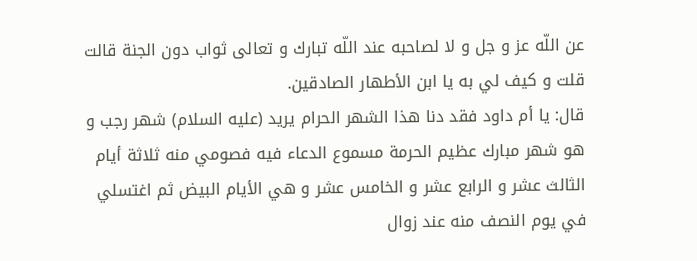عن اللّه عز و جل و لا لصاحبه عند اللّه تبارك و تعالى ثواب دون الجنة قالت قلت و كيف لي به يا ابن الأطهار الصادقين.
قال: يا أم داود فقد دنا هذا الشهر الحرام يريد (عليه السلام) شهر رجب و هو شهر مبارك عظيم الحرمة مسموع الدعاء فيه فصومي منه ثلاثة أيام الثالث عشر و الرابع عشر و الخامس عشر و هي الأيام البيض ثم اغتسلي في يوم النصف منه عند زوال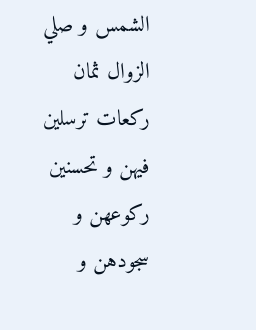الشمس و صلي الزوال ثمان ركعات ترسلين فيهن و تحسنين ركوعهن و سجودهن و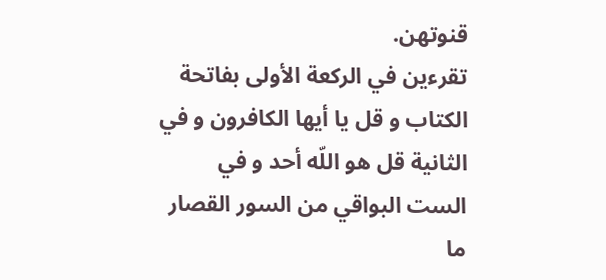قنوتهن.
تقرءين في الركعة الأولى بفاتحة الكتاب و قل يا أيها الكافرون و في الثانية قل هو اللّه أحد و في الست البواقي من السور القصار ما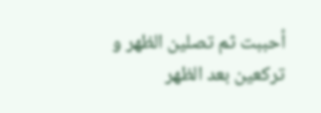أحببت ثم تصلين الظهر و تركعين بعد الظهر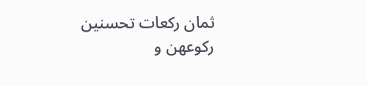ثمان ركعات تحسنين ركوعهن و